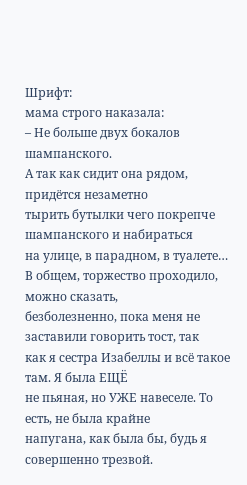Шрифт:
мама строго наказала:
– Не больше двух бокалов шампанского.
А так как сидит она рядом, придётся незаметно
тырить бутылки чего покрепче шампанского и набираться
на улице, в парадном, в туалете…
В общем, торжество проходило, можно сказать,
безболезненно, пока меня не заставили говорить тост, так
как я сестра Изабеллы и всё такое там. Я была ЕЩЁ
не пьяная, но УЖЕ навеселе. То есть, не была крайне
напугана, как была бы, будь я совершенно трезвой.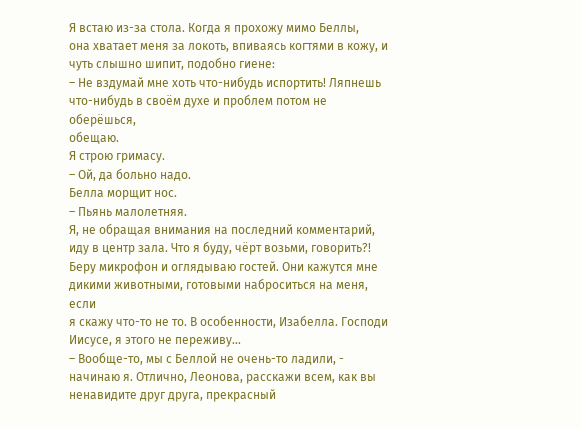Я встаю из-за стола. Когда я прохожу мимо Беллы,
она хватает меня за локоть, впиваясь когтями в кожу, и
чуть слышно шипит, подобно гиене:
– Не вздумай мне хоть что-нибудь испортить! Ляпнешь
что-нибудь в своём духе и проблем потом не оберёшься,
обещаю.
Я строю гримасу.
– Ой, да больно надо.
Белла морщит нос.
– Пьянь малолетняя.
Я, не обращая внимания на последний комментарий,
иду в центр зала. Что я буду, чёрт возьми, говорить?!
Беру микрофон и оглядываю гостей. Они кажутся мне
дикими животными, готовыми наброситься на меня, если
я скажу что-то не то. В особенности, Изабелла. Господи
Иисусе, я этого не переживу…
– Вообще-то, мы с Беллой не очень-то ладили, -
начинаю я. Отлично, Леонова, расскажи всем, как вы
ненавидите друг друга, прекрасный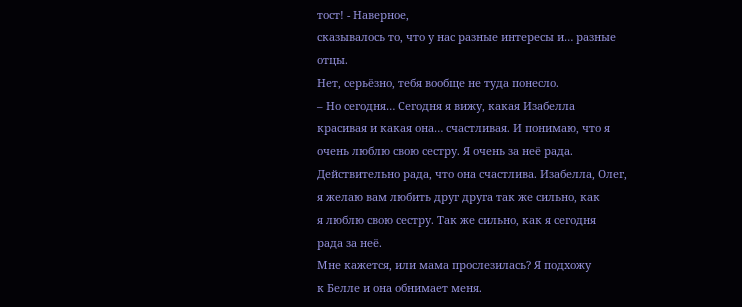тост! - Наверное,
сказывалось то, что у нас разные интересы и… разные
отцы.
Нет, серьёзно, тебя вообще не туда понесло.
– Но сегодня… Сегодня я вижу, какая Изабелла
красивая и какая она… счастливая. И понимаю, что я
очень люблю свою сестру. Я очень за неё рада.
Действительно рада, что она счастлива. Изабелла, Олег,
я желаю вам любить друг друга так же сильно, как
я люблю свою сестру. Так же сильно, как я сегодня
рада за неё.
Мне кажется, или мама прослезилась? Я подхожу
к Белле и она обнимает меня.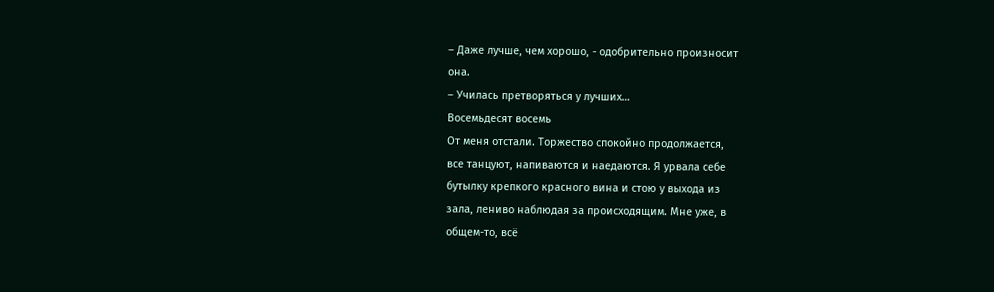– Даже лучше, чем хорошо, - одобрительно произносит
она.
– Училась претворяться у лучших…
Восемьдесят восемь
От меня отстали. Торжество спокойно продолжается,
все танцуют, напиваются и наедаются. Я урвала себе
бутылку крепкого красного вина и стою у выхода из
зала, лениво наблюдая за происходящим. Мне уже, в
общем-то, всё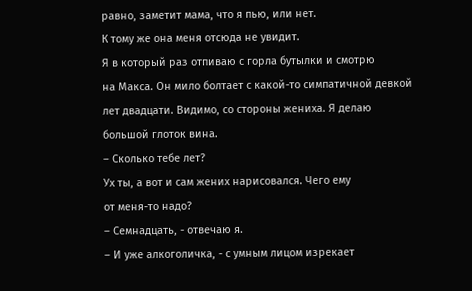равно, заметит мама, что я пью, или нет.
К тому же она меня отсюда не увидит.
Я в который раз отпиваю с горла бутылки и смотрю
на Макса. Он мило болтает с какой-то симпатичной девкой
лет двадцати. Видимо, со стороны жениха. Я делаю
большой глоток вина.
– Сколько тебе лет?
Ух ты, а вот и сам жених нарисовался. Чего ему
от меня-то надо?
– Семнадцать, - отвечаю я.
– И уже алкоголичка, - с умным лицом изрекает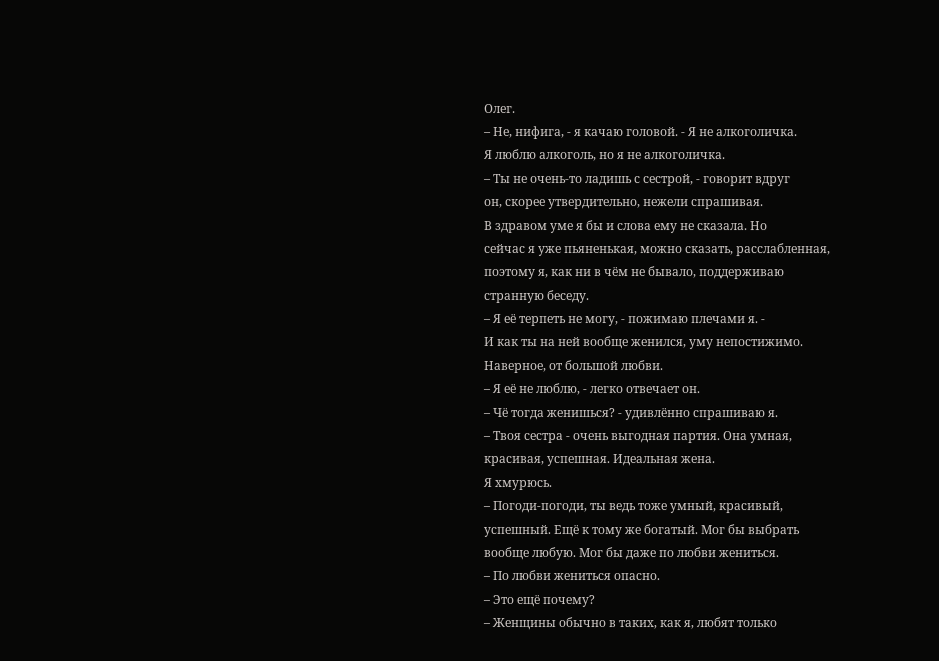Олег.
– Не, нифига, - я качаю головой. - Я не алкоголичка.
Я люблю алкоголь, но я не алкоголичка.
– Ты не очень-то ладишь с сестрой, - говорит вдруг
он, скорее утвердительно, нежели спрашивая.
В здравом уме я бы и слова ему не сказала. Но
сейчас я уже пьяненькая, можно сказать, расслабленная,
поэтому я, как ни в чём не бывало, поддерживаю
странную беседу.
– Я её терпеть не могу, - пожимаю плечами я. -
И как ты на ней вообще женился, уму непостижимо.
Наверное, от большой любви.
– Я её не люблю, - легко отвечает он.
– Чё тогда женишься? - удивлённо спрашиваю я.
– Твоя сестра - очень выгодная партия. Она умная,
красивая, успешная. Идеальная жена.
Я хмурюсь.
– Погоди-погоди, ты ведь тоже умный, красивый,
успешный. Ещё к тому же богатый. Мог бы выбрать
вообще любую. Мог бы даже по любви жениться.
– По любви жениться опасно.
– Это ещё почему?
– Женщины обычно в таких, как я, любят только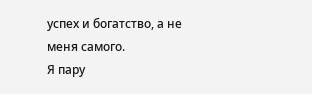успех и богатство, а не меня самого.
Я пару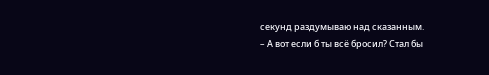секунд раздумываю над сказанным.
– А вот если б ты всё бросил? Стал бы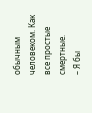обычным человеком. Как все простые смертные.
– Я бы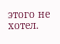этого не хотел.